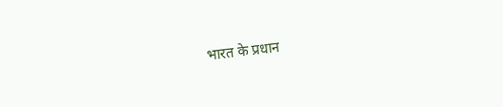भारत के प्रधान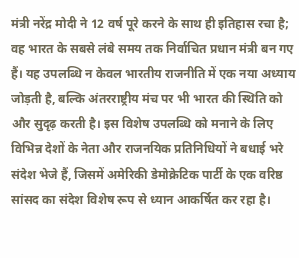मंत्री नरेंद्र मोदी ने 12 वर्ष पूरे करने के साथ ही इतिहास रचा है; वह भारत के सबसे लंबे समय तक निर्वाचित प्रधान मंत्री बन गए हैं। यह उपलब्धि न केवल भारतीय राजनीति में एक नया अध्याय जोड़ती है, बल्कि अंतरराष्ट्रीय मंच पर भी भारत की स्थिति को और सुदृढ़ करती है। इस विशेष उपलब्धि को मनाने के लिए विभिन्न देशों के नेता और राजनयिक प्रतिनिधियों ने बधाई भरे संदेश भेजे हैं, जिसमें अमेरिकी डेमोक्रेटिक पार्टी के एक वरिष्ठ सांसद का संदेश विशेष रूप से ध्यान आकर्षित कर रहा है।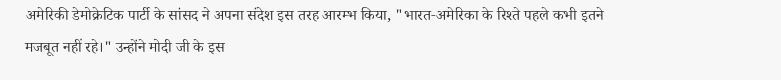अमेरिकी डेमोक्रेटिक पार्टी के सांसद ने अपना संदेश इस तरह आरम्भ किया, "भारत‑अमेरिका के रिश्ते पहले कभी इतने मजबूत नहीं रहे।" उन्होंने मोदी जी के इस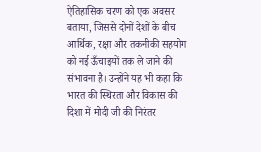ऐतिहासिक चरण को एक अवसर बताया, जिससे दोनों देशों के बीच आर्थिक, रक्षा और तकनीकी सहयोग को नई ऊँचाइयों तक ले जाने की संभावना है। उन्होंने यह भी कहा कि भारत की स्थिरता और विकास की दिशा में मोदी जी की निरंतर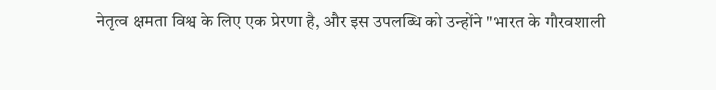नेतृत्व क्षमता विश्व के लिए एक प्रेरणा है, और इस उपलब्धि को उन्होंने "भारत के गौरवशाली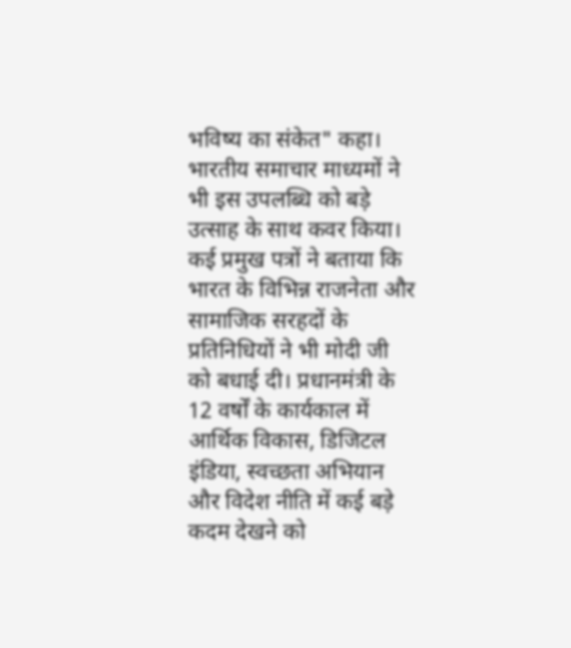भविष्य का संकेत" कहा। भारतीय समाचार माध्यमों ने भी इस उपलब्धि को बड़े उत्साह के साथ कवर किया। कई प्रमुख पत्रों ने बताया कि भारत के विभिन्न राजनेता और सामाजिक सरहदों के प्रतिनिधियों ने भी मोदी जी को बधाई दी। प्रधानमंत्री के 12 वर्षों के कार्यकाल में आर्थिक विकास, डिजिटल इंडिया, स्वच्छता अभियान और विदेश नीति में कई बड़े कदम देखने को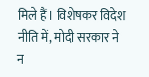मिले हैं। विशेषकर विदेश नीति में, मोदी सरकार ने न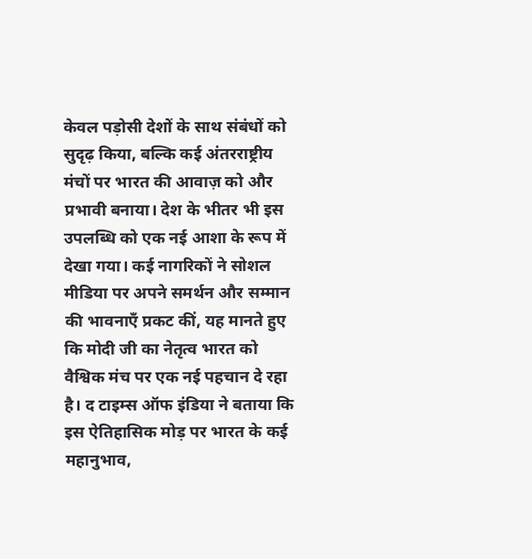केवल पड़ोसी देशों के साथ संबंधों को सुदृढ़ किया, बल्कि कई अंतरराष्ट्रीय मंचों पर भारत की आवाज़ को और प्रभावी बनाया। देश के भीतर भी इस उपलब्धि को एक नई आशा के रूप में देखा गया। कई नागरिकों ने सोशल मीडिया पर अपने समर्थन और सम्मान की भावनाएँ प्रकट कीं, यह मानते हुए कि मोदी जी का नेतृत्व भारत को वैश्विक मंच पर एक नई पहचान दे रहा है। द टाइम्स ऑफ इंडिया ने बताया कि इस ऐतिहासिक मोड़ पर भारत के कई महानुभाव,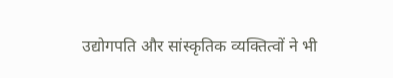उद्योगपति और सांस्कृतिक व्यक्तित्वों ने भी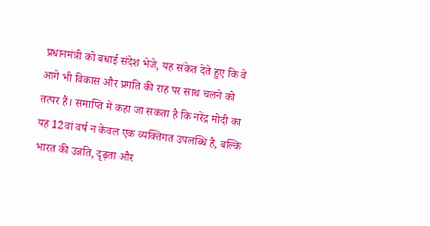प्रधानमंत्री को बधाई संदेश भेजे, यह संकेत देते हुए कि वे आगे भी विकास और प्रगति की राह पर साथ चलने को तत्पर हैं। समाप्ति में कहा जा सकता है कि नरेंद्र मोदी का यह 12वां वर्ष न केवल एक व्यक्तिगत उपलब्धि है, बल्कि भारत की उन्नति, दृढ़ता और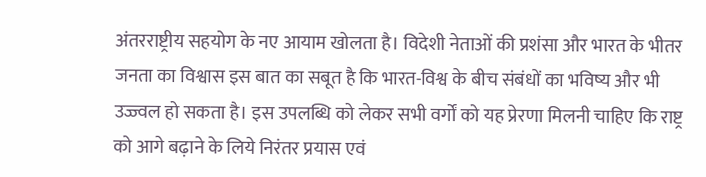अंतरराष्ट्रीय सहयोग के नए आयाम खोलता है। विदेशी नेताओं की प्रशंसा और भारत के भीतर जनता का विश्वास इस बात का सबूत है कि भारत-विश्व के बीच संबंधों का भविष्य और भी उज्ज्वल हो सकता है। इस उपलब्धि को लेकर सभी वर्गों को यह प्रेरणा मिलनी चाहिए कि राष्ट्र को आगे बढ़ाने के लिये निरंतर प्रयास एवं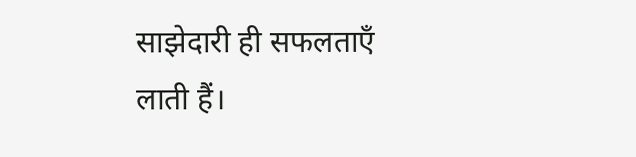साझेदारी ही सफलताएँ लाती हैं।